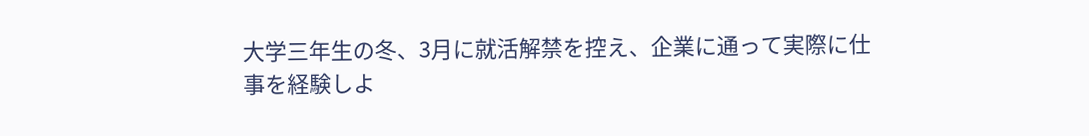大学三年生の冬、3月に就活解禁を控え、企業に通って実際に仕事を経験しよ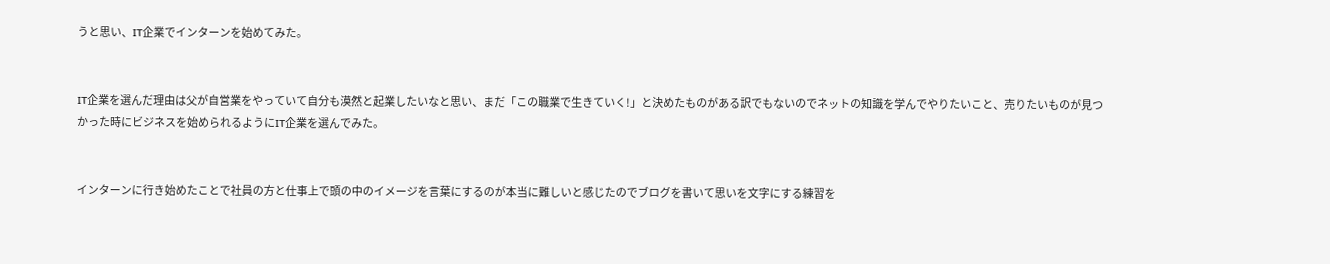うと思い、IT企業でインターンを始めてみた。


IT企業を選んだ理由は父が自営業をやっていて自分も漠然と起業したいなと思い、まだ「この職業で生きていく!」と決めたものがある訳でもないのでネットの知識を学んでやりたいこと、売りたいものが見つかった時にビジネスを始められるようにIT企業を選んでみた。


インターンに行き始めたことで社員の方と仕事上で頭の中のイメージを言葉にするのが本当に難しいと感じたのでブログを書いて思いを文字にする練習を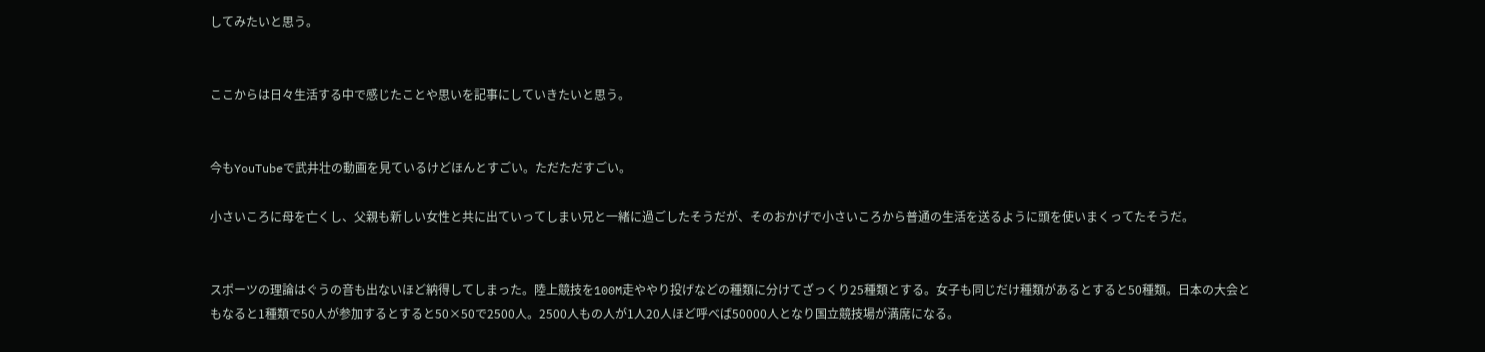してみたいと思う。


ここからは日々生活する中で感じたことや思いを記事にしていきたいと思う。


今もYouTubeで武井壮の動画を見ているけどほんとすごい。ただただすごい。

小さいころに母を亡くし、父親も新しい女性と共に出ていってしまい兄と一緒に過ごしたそうだが、そのおかげで小さいころから普通の生活を送るように頭を使いまくってたそうだ。


スポーツの理論はぐうの音も出ないほど納得してしまった。陸上競技を100M走ややり投げなどの種類に分けてざっくり25種類とする。女子も同じだけ種類があるとすると50種類。日本の大会ともなると1種類で50人が参加するとすると50×50で2500人。2500人もの人が1人20人ほど呼べば50000人となり国立競技場が満席になる。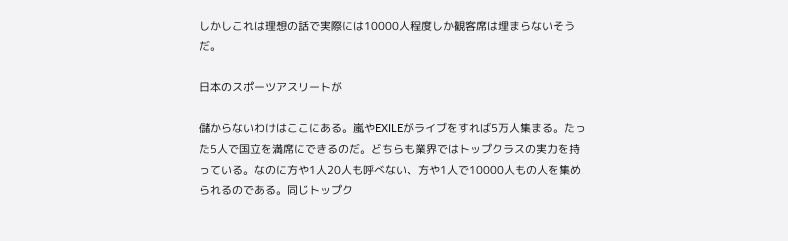しかしこれは理想の話で実際には10000人程度しか観客席は埋まらないそうだ。

日本のスポーツアスリートが

儲からないわけはここにある。嵐やEXILEがライブをすれば5万人集まる。たった5人で国立を満席にできるのだ。どちらも業界ではトップクラスの実力を持っている。なのに方や1人20人も呼べない、方や1人で10000人もの人を集められるのである。同じトップク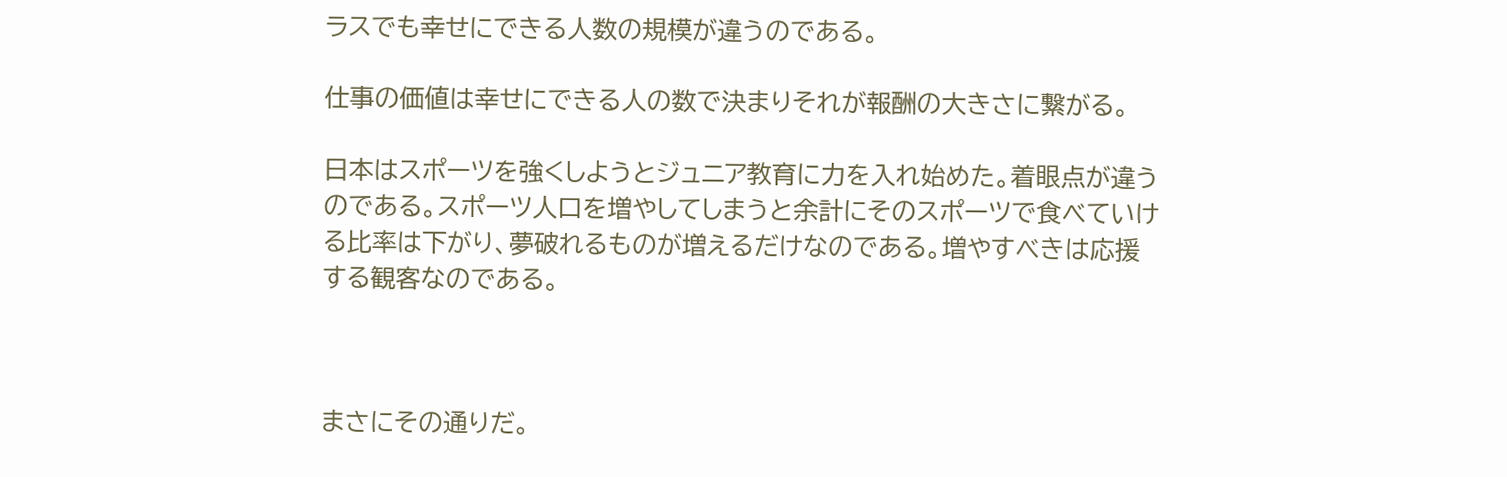ラスでも幸せにできる人数の規模が違うのである。

仕事の価値は幸せにできる人の数で決まりそれが報酬の大きさに繋がる。

日本はスポーツを強くしようとジュニア教育に力を入れ始めた。着眼点が違うのである。スポーツ人口を増やしてしまうと余計にそのスポーツで食べていける比率は下がり、夢破れるものが増えるだけなのである。増やすべきは応援する観客なのである。



まさにその通りだ。